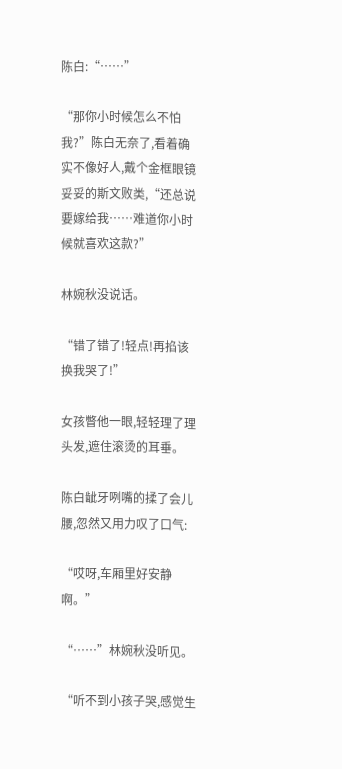陈白:“……”

“那你小时候怎么不怕我?”陈白无奈了,看着确实不像好人,戴个金框眼镜妥妥的斯文败类,“还总说要嫁给我……难道你小时候就喜欢这款?”

林婉秋没说话。

“错了错了!轻点!再掐该换我哭了!”

女孩瞥他一眼,轻轻理了理头发,遮住滚烫的耳垂。

陈白龇牙咧嘴的揉了会儿腰,忽然又用力叹了口气:

“哎呀,车厢里好安静啊。”

“……”林婉秋没听见。

“听不到小孩子哭,感觉生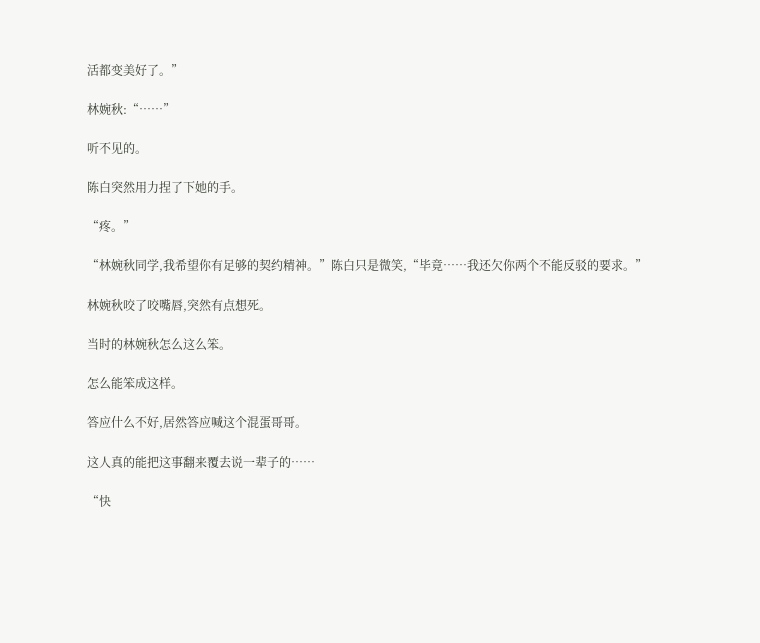活都变美好了。”

林婉秋:“……”

听不见的。

陈白突然用力捏了下她的手。

“疼。”

“林婉秋同学,我希望你有足够的契约精神。”陈白只是微笑,“毕竟……我还欠你两个不能反驳的要求。”

林婉秋咬了咬嘴唇,突然有点想死。

当时的林婉秋怎么这么笨。

怎么能笨成这样。

答应什么不好,居然答应喊这个混蛋哥哥。

这人真的能把这事翻来覆去说一辈子的……

“快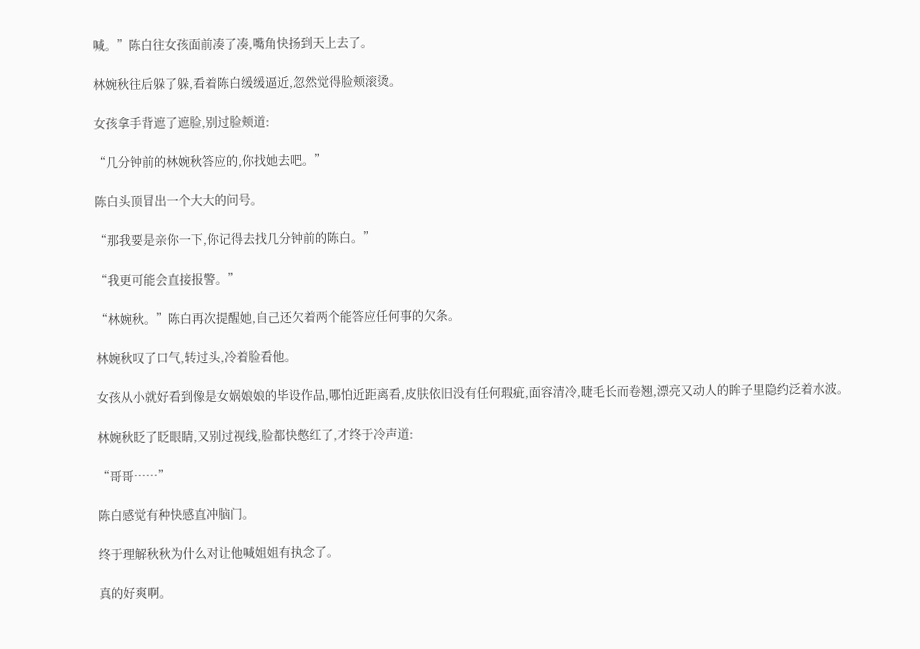喊。”陈白往女孩面前凑了凑,嘴角快扬到天上去了。

林婉秋往后躲了躲,看着陈白缓缓逼近,忽然觉得脸颊滚烫。

女孩拿手背遮了遮脸,别过脸颊道:

“几分钟前的林婉秋答应的,你找她去吧。”

陈白头顶冒出一个大大的问号。

“那我要是亲你一下,你记得去找几分钟前的陈白。”

“我更可能会直接报警。”

“林婉秋。”陈白再次提醒她,自己还欠着两个能答应任何事的欠条。

林婉秋叹了口气,转过头,冷着脸看他。

女孩从小就好看到像是女娲娘娘的毕设作品,哪怕近距离看,皮肤依旧没有任何瑕疵,面容清冷,睫毛长而卷翘,漂亮又动人的眸子里隐约泛着水波。

林婉秋眨了眨眼睛,又别过视线,脸都快憋红了,才终于冷声道:

“哥哥……”

陈白感觉有种快感直冲脑门。

终于理解秋秋为什么对让他喊姐姐有执念了。

真的好爽啊。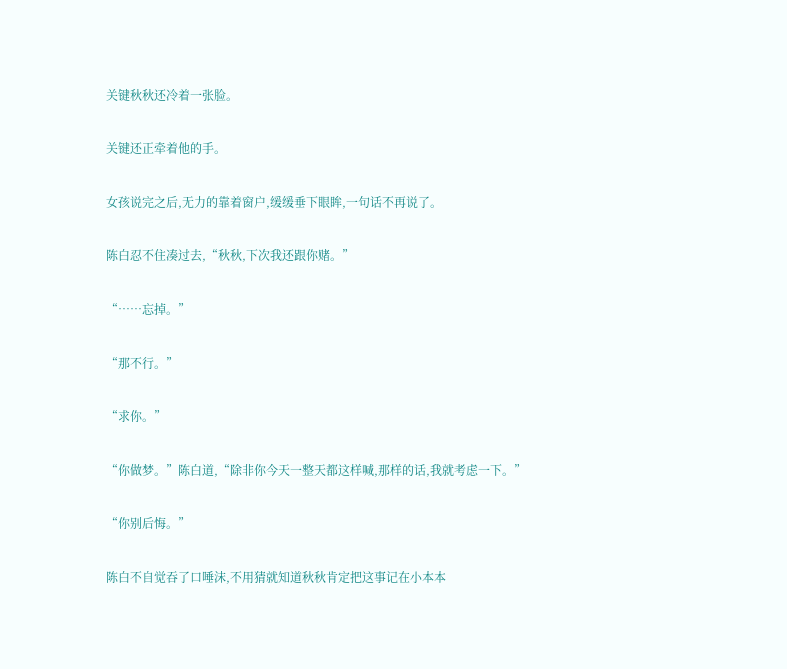关键秋秋还冷着一张脸。

关键还正牵着他的手。

女孩说完之后,无力的靠着窗户,缓缓垂下眼眸,一句话不再说了。

陈白忍不住凑过去,“秋秋,下次我还跟你赌。”

“……忘掉。”

“那不行。”

“求你。”

“你做梦。”陈白道,“除非你今天一整天都这样喊,那样的话,我就考虑一下。”

“你别后悔。”

陈白不自觉吞了口唾沫,不用猜就知道秋秋肯定把这事记在小本本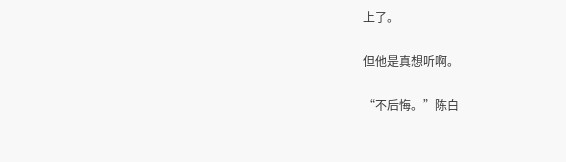上了。

但他是真想听啊。

“不后悔。”陈白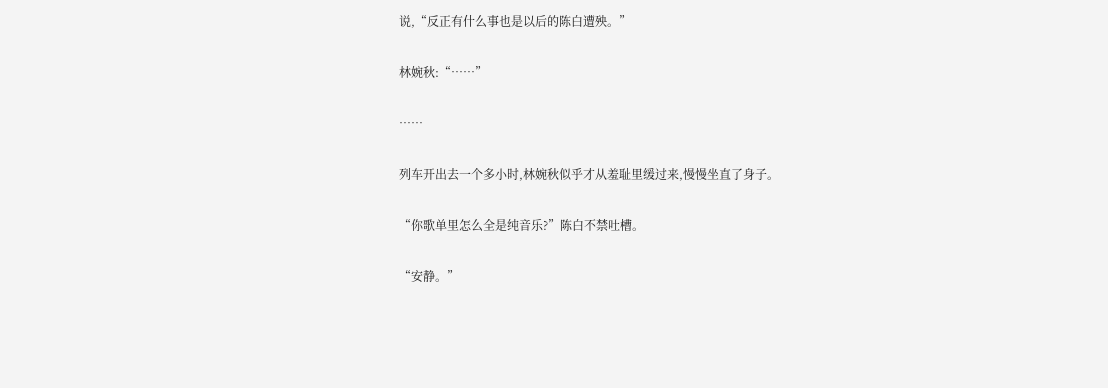说,“反正有什么事也是以后的陈白遭殃。”

林婉秋:“……”

……

列车开出去一个多小时,林婉秋似乎才从羞耻里缓过来,慢慢坐直了身子。

“你歌单里怎么全是纯音乐?”陈白不禁吐槽。

“安静。”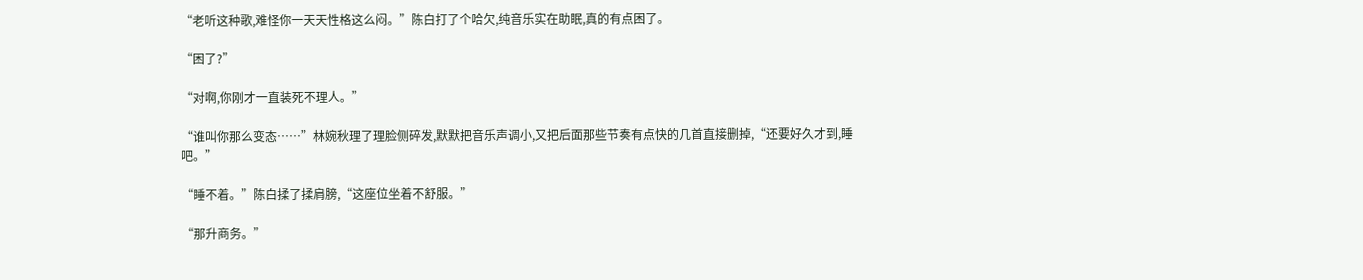“老听这种歌,难怪你一天天性格这么闷。”陈白打了个哈欠,纯音乐实在助眠,真的有点困了。

“困了?”

“对啊,你刚才一直装死不理人。”

“谁叫你那么变态……”林婉秋理了理脸侧碎发,默默把音乐声调小,又把后面那些节奏有点快的几首直接删掉,“还要好久才到,睡吧。”

“睡不着。”陈白揉了揉肩膀,“这座位坐着不舒服。”

“那升商务。”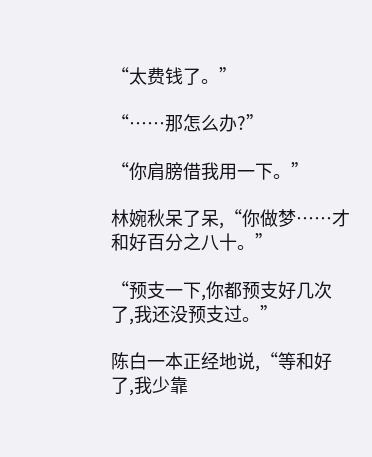“太费钱了。”

“……那怎么办?”

“你肩膀借我用一下。”

林婉秋呆了呆,“你做梦……才和好百分之八十。”

“预支一下,你都预支好几次了,我还没预支过。”

陈白一本正经地说,“等和好了,我少靠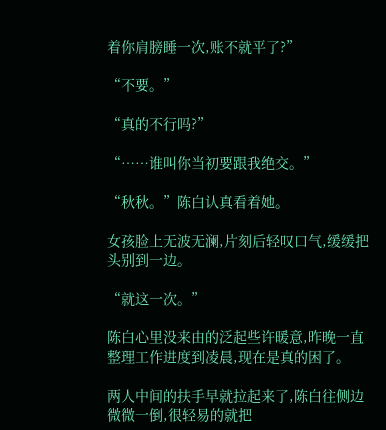着你肩膀睡一次,账不就平了?”

“不要。”

“真的不行吗?”

“……谁叫你当初要跟我绝交。”

“秋秋。”陈白认真看着她。

女孩脸上无波无澜,片刻后轻叹口气,缓缓把头别到一边。

“就这一次。”

陈白心里没来由的泛起些许暖意,昨晚一直整理工作进度到凌晨,现在是真的困了。

两人中间的扶手早就拉起来了,陈白往侧边微微一倒,很轻易的就把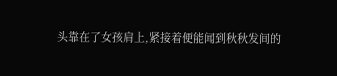头靠在了女孩肩上,紧接着便能闻到秋秋发间的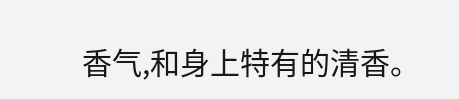香气,和身上特有的清香。